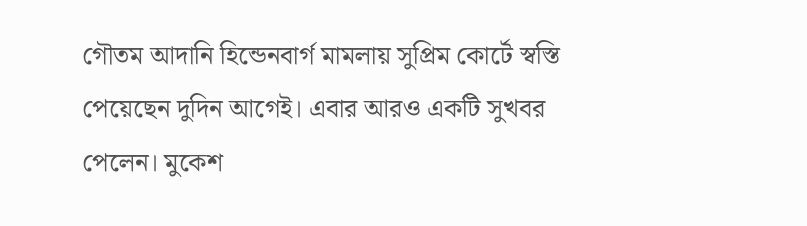গৌতম আদানি হিন্ডেনবার্গ মামলায় সুপ্রিম কোর্টে স্বস্তি পেয়েছেন দুদিন আগেই। এবার আরও একটি সুখবর পেলেন। মুকেশ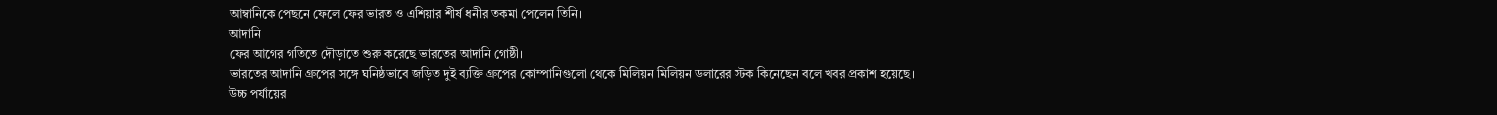আম্বানিকে পেছনে ফেলে ফের ভারত ও এশিয়ার শীর্ষ ধনীর তকমা পেলেন তিনি।
আদানি
ফের আগের গতিতে দৌড়াতে শুরু করেছে ভারতের আদানি গোষ্ঠী।
ভারতের আদানি গ্রুপের সঙ্গে ঘনিষ্ঠভাবে জড়িত দুই ব্যক্তি গ্রুপের কোম্পানিগুলো থেকে মিলিয়ন মিলিয়ন ডলারের স্টক কিনেছেন বলে খবর প্রকাশ হয়েছে।
উচ্চ পর্যায়ের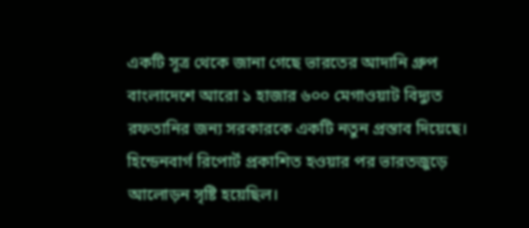একটি সূত্র থেকে জানা গেছে ভারতের আদানি গ্রুপ বাংলাদেশে আরো ১ হাজার ৬০০ মেগাওয়াট বিদ্যুত রফতানির জন্য সরকারকে একটি নতুন প্রস্তাব দিয়েছে।
হিন্ডেনবার্গ রিপোর্ট প্রকাশিত হওয়ার পর ভারতজুড়ে আলোড়ন সৃষ্টি হয়েছিল।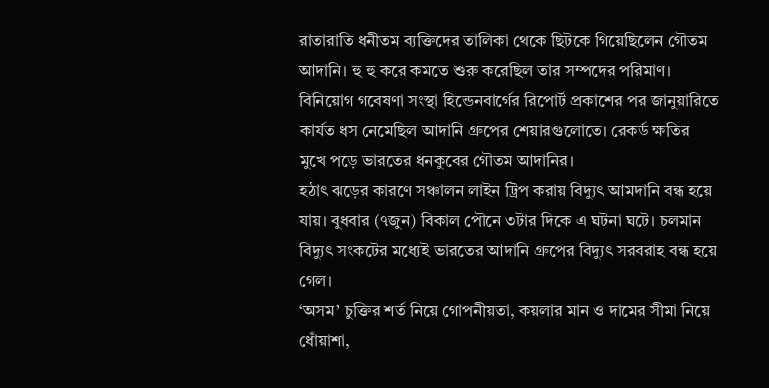রাতারাতি ধনীতম ব্যক্তিদের তালিকা থেকে ছিটকে গিয়েছিলেন গৌতম আদানি। হু হু করে কমতে শুরু করেছিল তার সম্পদের পরিমাণ।
বিনিয়োগ গবেষণা সংস্থা হিন্ডেনবার্গের রিপোর্ট প্রকাশের পর জানুয়ারিতে কার্যত ধস নেমেছিল আদানি গ্রুপের শেয়ারগুলোতে। রেকর্ড ক্ষতির মুখে পড়ে ভারতের ধনকুবের গৌতম আদানির।
হঠাৎ ঝড়ের কারণে সঞ্চালন লাইন ট্রিপ করায় বিদ্যুৎ আমদানি বন্ধ হয়ে যায়। বুধবার (৭জুন) বিকাল পৌনে ৩টার দিকে এ ঘটনা ঘটে। চলমান বিদ্যুৎ সংকটের মধ্যেই ভারতের আদানি গ্রুপের বিদ্যুৎ সরবরাহ বন্ধ হয়ে গেল।
‘অসম’ চুক্তির শর্ত নিয়ে গোপনীয়তা, কয়লার মান ও দামের সীমা নিয়ে ধোঁয়াশা,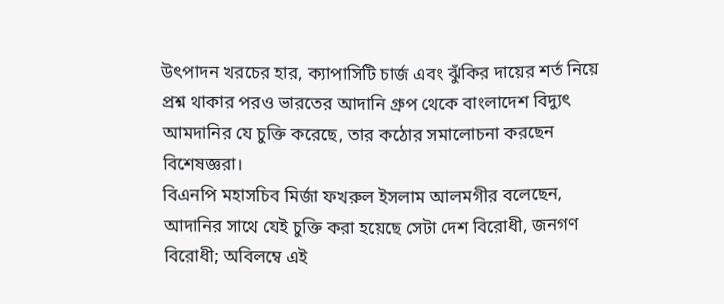উৎপাদন খরচের হার, ক্যাপাসিটি চার্জ এবং ঝুঁকির দায়ের শর্ত নিয়ে প্রশ্ন থাকার পরও ভারতের আদানি গ্রুপ থেকে বাংলাদেশ বিদ্যুৎ আমদানির যে চুক্তি করেছে, তার কঠোর সমালোচনা করছেন বিশেষজ্ঞরা।
বিএনপি মহাসচিব মির্জা ফখরুল ইসলাম আলমগীর বলেছেন, আদানির সাথে যেই চুক্তি করা হয়েছে সেটা দেশ বিরোধী, জনগণ বিরোধী; অবিলম্বে এই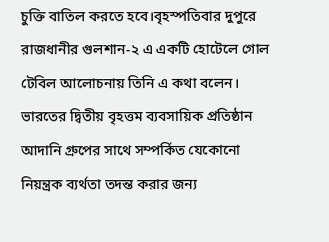চুক্তি বাতিল করতে হবে।বৃহস্পতিবার দুপুরে রাজধানীর গুলশান-২ এ একটি হোটেলে গোল টেবিল আলোচনায় তিনি এ কথা বলেন।
ভারতের দ্বিতীয় বৃহত্তম ব্যবসায়িক প্রতিষ্ঠান আদানি গ্রুপের সাথে সম্পর্কিত যেকোনো নিয়ন্ত্রক ব্যর্থতা তদন্ত করার জন্য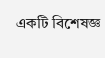একটি বিশেষজ্ঞ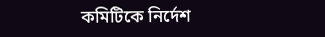কমিটিকে নির্দেশ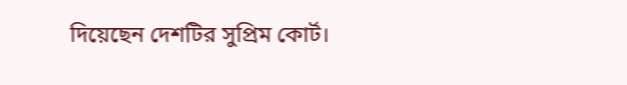দিয়েছেন দেশটির সুপ্রিম কোর্ট।